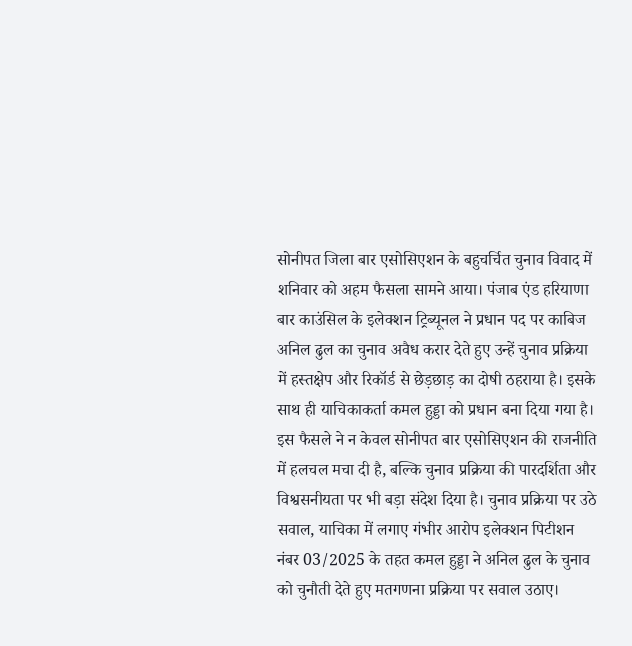सोनीपत जिला बार एसोसिएशन के बहुचर्चित चुनाव विवाद में शनिवार को अहम फैसला सामने आया। पंजाब एंड हरियाणा बार काउंसिल के इलेक्शन ट्रिब्यूनल ने प्रधान पद पर काबिज अनिल ढुल का चुनाव अवैध करार देते हुए उन्हें चुनाव प्रक्रिया में हस्तक्षेप और रिकॉर्ड से छेड़छाड़ का दोषी ठहराया है। इसके साथ ही याचिकाकर्ता कमल हुड्डा को प्रधान बना दिया गया है। इस फैसले ने न केवल सोनीपत बार एसोसिएशन की राजनीति में हलचल मचा दी है, बल्कि चुनाव प्रक्रिया की पारदर्शिता और विश्वसनीयता पर भी बड़ा संदेश दिया है। चुनाव प्रक्रिया पर उठे सवाल, याचिका में लगाए गंभीर आरोप इलेक्शन पिटीशन नंबर 03/2025 के तहत कमल हुड्डा ने अनिल ढुल के चुनाव को चुनौती देते हुए मतगणना प्रक्रिया पर सवाल उठाए।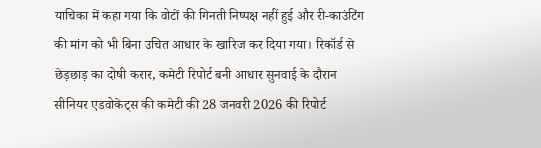याचिका में कहा गया कि वोटों की गिनती निष्पक्ष नहीं हुई और री-काउंटिंग की मांग को भी बिना उचित आधार के खारिज कर दिया गया। रिकॉर्ड से छेड़छाड़ का दोषी करार, कमेटी रिपोर्ट बनी आधार सुनवाई के दौरान सीनियर एडवोकेट्स की कमेटी की 28 जनवरी 2026 की रिपोर्ट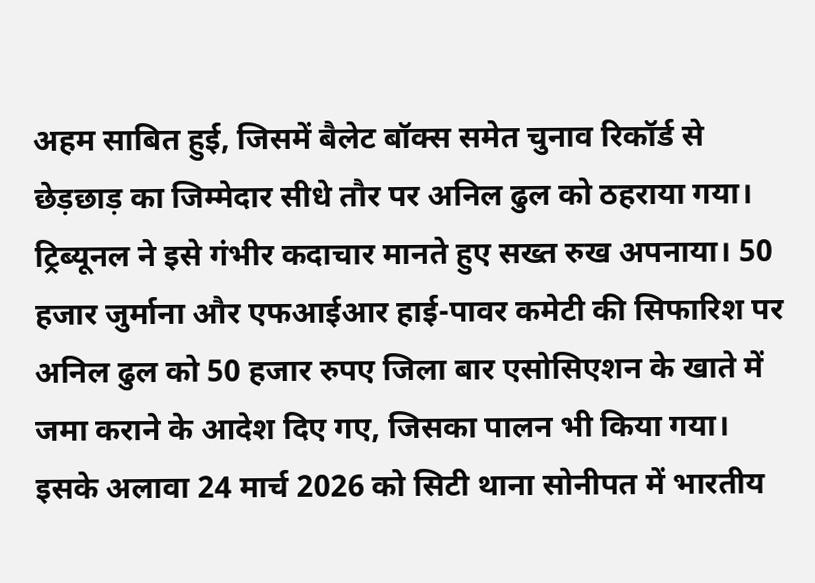अहम साबित हुई, जिसमें बैलेट बॉक्स समेत चुनाव रिकॉर्ड से छेड़छाड़ का जिम्मेदार सीधे तौर पर अनिल ढुल को ठहराया गया। ट्रिब्यूनल ने इसे गंभीर कदाचार मानते हुए सख्त रुख अपनाया। 50 हजार जुर्माना और एफआईआर हाई-पावर कमेटी की सिफारिश पर अनिल ढुल को 50 हजार रुपए जिला बार एसोसिएशन के खाते में जमा कराने के आदेश दिए गए, जिसका पालन भी किया गया। इसके अलावा 24 मार्च 2026 को सिटी थाना सोनीपत में भारतीय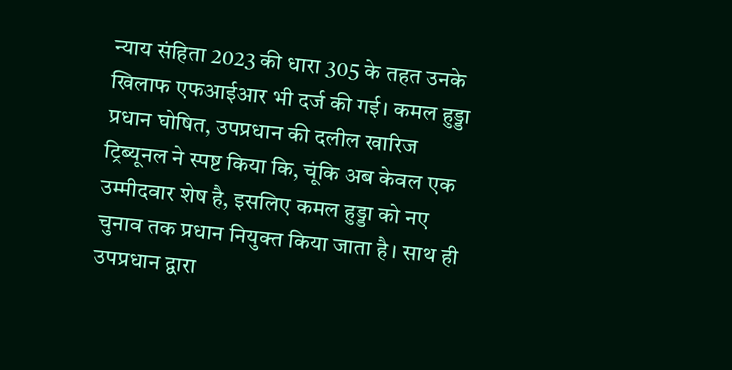न्याय संहिता 2023 की धारा 305 के तहत उनके खिलाफ एफआईआर भी दर्ज की गई। कमल हुड्डा प्रधान घोषित, उपप्रधान की दलील खारिज ट्रिब्यूनल ने स्पष्ट किया कि, चूंकि अब केवल एक उम्मीदवार शेष है, इसलिए कमल हुड्डा को नए चुनाव तक प्रधान नियुक्त किया जाता है। साथ ही उपप्रधान द्वारा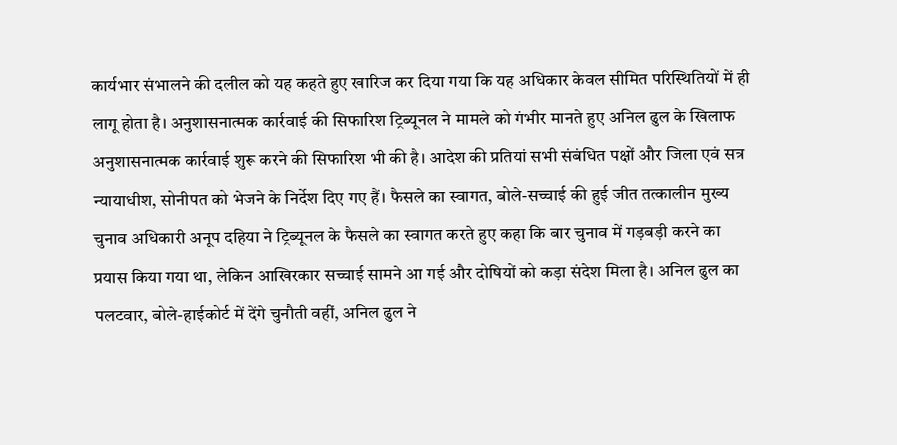कार्यभार संभालने की दलील को यह कहते हुए खारिज कर दिया गया कि यह अधिकार केवल सीमित परिस्थितियों में ही लागू होता है। अनुशासनात्मक कार्रवाई की सिफारिश ट्रिब्यूनल ने मामले को गंभीर मानते हुए अनिल ढुल के खिलाफ अनुशासनात्मक कार्रवाई शुरू करने की सिफारिश भी की है। आदेश की प्रतियां सभी संबंधित पक्षों और जिला एवं सत्र न्यायाधीश, सोनीपत को भेजने के निर्देश दिए गए हैं। फैसले का स्वागत, बोले-सच्चाई की हुई जीत तत्कालीन मुख्य चुनाव अधिकारी अनूप दहिया ने ट्रिब्यूनल के फैसले का स्वागत करते हुए कहा कि बार चुनाव में गड़बड़ी करने का प्रयास किया गया था, लेकिन आखिरकार सच्चाई सामने आ गई और दोषियों को कड़ा संदेश मिला है। अनिल ढुल का पलटवार, बोले-हाईकोर्ट में देंगे चुनौती वहीं, अनिल ढुल ने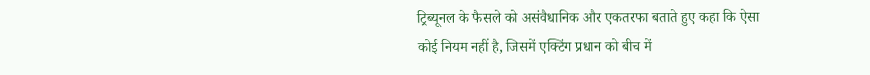ट्रिब्यूनल के फैसले को असंवैधानिक और एकतरफा बताते हुए कहा कि ऐसा कोई नियम नहीं है, जिसमें एक्टिंग प्रधान को बीच में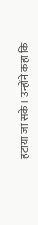हटाया जा सके। उन्होंने कहा कि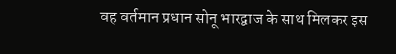वह वर्तमान प्रधान सोनू भारद्वाज के साथ मिलकर इस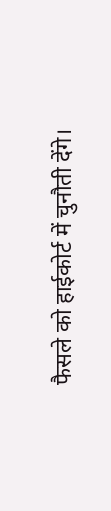फैसले को हाईकोर्ट में चुनौती देंगे।